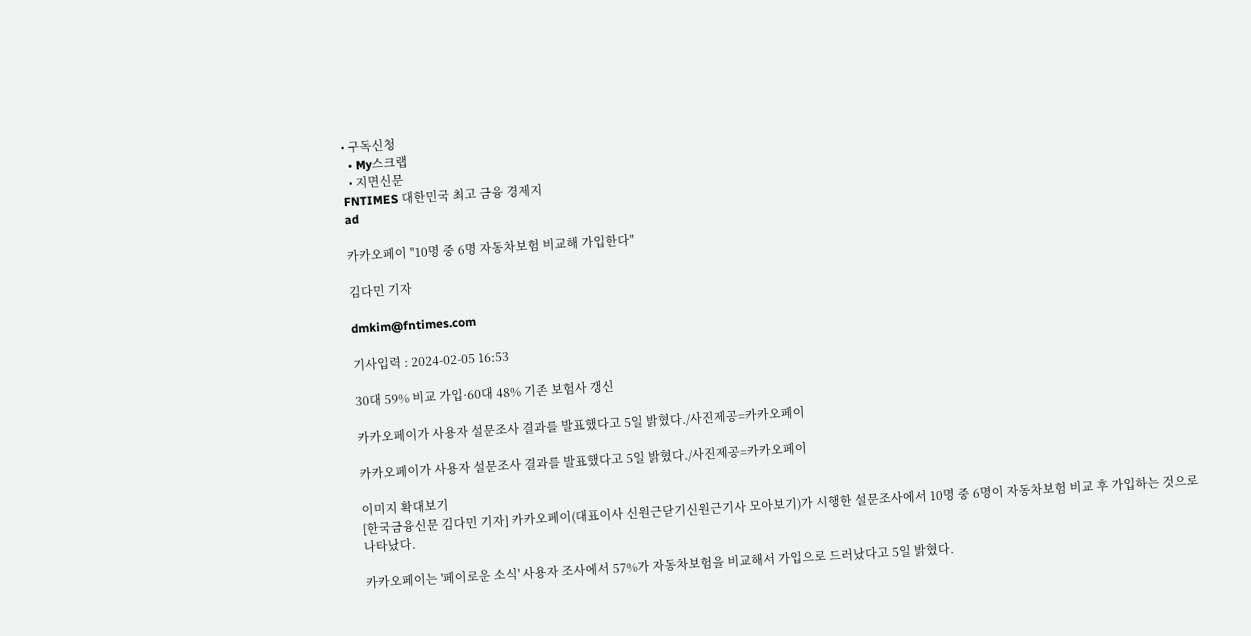• 구독신청
  • My스크랩
  • 지면신문
FNTIMES 대한민국 최고 금융 경제지
ad

카카오페이 "10명 중 6명 자동차보험 비교해 가입한다"

김다민 기자

dmkim@fntimes.com

기사입력 : 2024-02-05 16:53

30대 59% 비교 가입·60대 48% 기존 보험사 갱신

카카오페이가 사용자 설문조사 결과를 발표했다고 5일 밝혔다./사진제공=카카오페이

카카오페이가 사용자 설문조사 결과를 발표했다고 5일 밝혔다./사진제공=카카오페이

이미지 확대보기
[한국금융신문 김다민 기자] 카카오페이(대표이사 신원근닫기신원근기사 모아보기)가 시행한 설문조사에서 10명 중 6명이 자동차보험 비교 후 가입하는 것으로 나타났다.

카카오페이는 '페이로운 소식' 사용자 조사에서 57%가 자동차보험을 비교해서 가입으로 드러났다고 5일 밝혔다.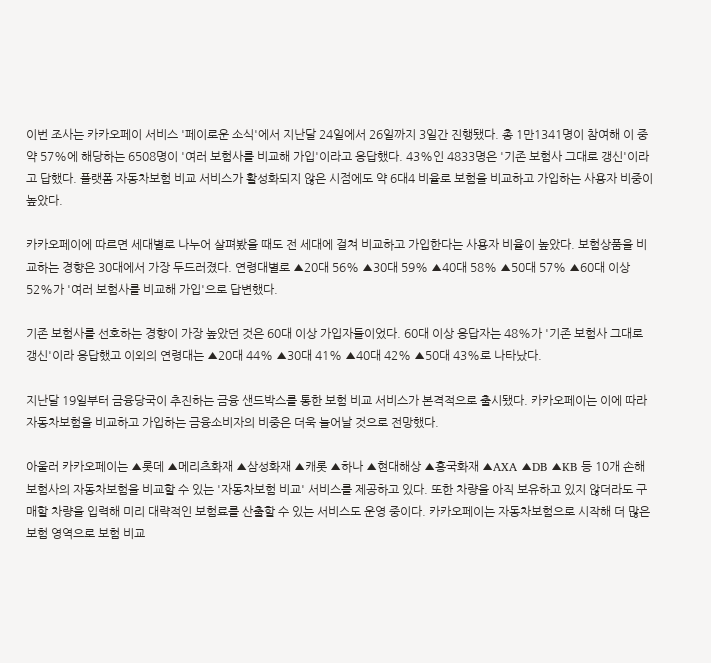이번 조사는 카카오페이 서비스 '페이로운 소식'에서 지난달 24일에서 26일까지 3일간 진행됐다. 총 1만1341명이 참여해 이 중 약 57%에 해당하는 6508명이 '여러 보험사를 비교해 가입'이라고 응답했다. 43%인 4833명은 '기존 보험사 그대로 갱신'이라고 답했다. 플랫폼 자동차보험 비교 서비스가 활성화되지 않은 시점에도 약 6대4 비율로 보험을 비교하고 가입하는 사용자 비중이 높았다.

카카오페이에 따르면 세대별로 나누어 살펴봤을 때도 전 세대에 걸쳐 비교하고 가입한다는 사용자 비율이 높았다. 보험상품을 비교하는 경향은 30대에서 가장 두드러졌다. 연령대별로 ▲20대 56% ▲30대 59% ▲40대 58% ▲50대 57% ▲60대 이상 52%가 '여러 보험사를 비교해 가입'으로 답변했다.

기존 보험사를 선호하는 경향이 가장 높았던 것은 60대 이상 가입자들이었다. 60대 이상 응답자는 48%가 '기존 보험사 그대로 갱신'이라 응답했고 이외의 연령대는 ▲20대 44% ▲30대 41% ▲40대 42% ▲50대 43%로 나타났다.

지난달 19일부터 금융당국이 추진하는 금융 샌드박스를 통한 보험 비교 서비스가 본격적으로 출시됐다. 카카오페이는 이에 따라 자동차보험을 비교하고 가입하는 금융소비자의 비중은 더욱 늘어날 것으로 전망했다.

아울러 카카오페이는 ▲롯데 ▲메리츠화재 ▲삼성화재 ▲캐롯 ▲하나 ▲현대해상 ▲흥국화재 ▲AXA ▲DB ▲KB 등 10개 손해보험사의 자동차보험을 비교할 수 있는 '자동차보험 비교' 서비스를 제공하고 있다. 또한 차량을 아직 보유하고 있지 않더라도 구매할 차량을 입력해 미리 대략적인 보험료를 산출할 수 있는 서비스도 운영 중이다. 카카오페이는 자동차보험으로 시작해 더 많은 보험 영역으로 보험 비교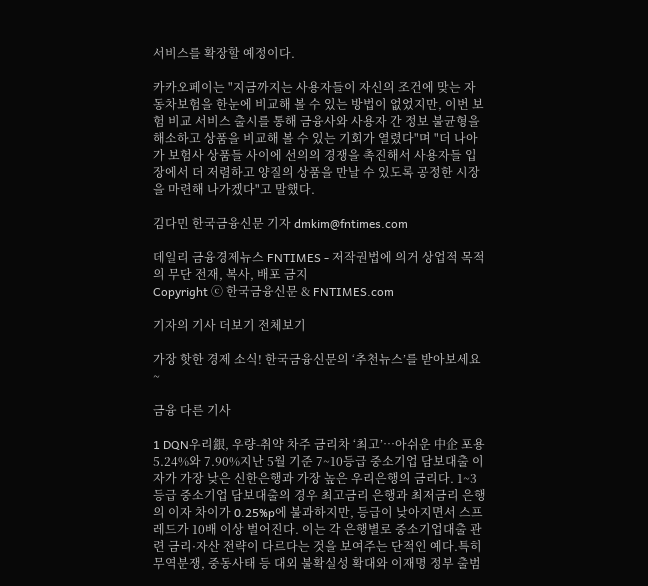서비스를 확장할 예정이다.

카카오페이는 "지금까지는 사용자들이 자신의 조건에 맞는 자동차보험을 한눈에 비교해 볼 수 있는 방법이 없었지만, 이번 보험 비교 서비스 출시를 통해 금융사와 사용자 간 정보 불균형을 해소하고 상품을 비교해 볼 수 있는 기회가 열렸다"며 "더 나아가 보험사 상품들 사이에 선의의 경쟁을 촉진해서 사용자들 입장에서 더 저렴하고 양질의 상품을 만날 수 있도록 공정한 시장을 마련해 나가겠다"고 말했다.

김다민 한국금융신문 기자 dmkim@fntimes.com

데일리 금융경제뉴스 FNTIMES - 저작권법에 의거 상업적 목적의 무단 전재, 복사, 배포 금지
Copyright ⓒ 한국금융신문 & FNTIMES.com

기자의 기사 더보기 전체보기

가장 핫한 경제 소식! 한국금융신문의 ‘추천뉴스’를 받아보세요~

금융 다른 기사

1 DQN우리銀, 우량-취약 차주 금리차 ‘최고’…아쉬운 中企 포용 5.24%와 7.90%지난 5월 기준 7~10등급 중소기업 담보대출 이자가 가장 낮은 신한은행과 가장 높은 우리은행의 금리다. 1~3등급 중소기업 담보대출의 경우 최고금리 은행과 최저금리 은행의 이자 차이가 0.25%p에 불과하지만, 등급이 낮아지면서 스프레드가 10배 이상 벌어진다. 이는 각 은행별로 중소기업대출 관련 금리·자산 전략이 다르다는 것을 보여주는 단적인 예다.특히 무역분쟁, 중동사태 등 대외 불확실성 확대와 이재명 정부 출범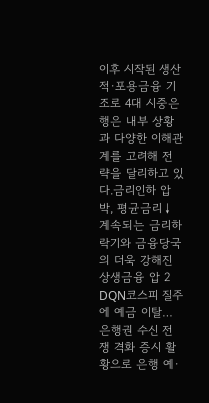이후 시작된 생산적·포용금융 기조로 4대 시중은행은 내부 상황과 다양한 이해관계를 고려해 전략을 달리하고 있다.금리인하 압박, 평균금리↓계속되는 금리하락기와 금융당국의 더욱 강해진 상생금융 압 2 DQN코스피 질주에 예금 이탈…은행권 수신 전쟁 격화 증시 활황으로 은행 예·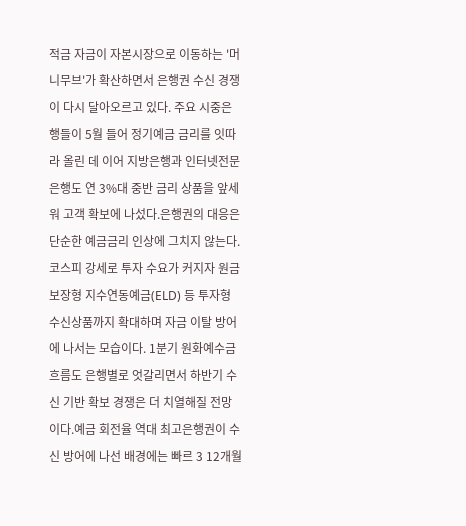적금 자금이 자본시장으로 이동하는 '머니무브'가 확산하면서 은행권 수신 경쟁이 다시 달아오르고 있다. 주요 시중은행들이 5월 들어 정기예금 금리를 잇따라 올린 데 이어 지방은행과 인터넷전문은행도 연 3%대 중반 금리 상품을 앞세워 고객 확보에 나섰다.은행권의 대응은 단순한 예금금리 인상에 그치지 않는다. 코스피 강세로 투자 수요가 커지자 원금보장형 지수연동예금(ELD) 등 투자형 수신상품까지 확대하며 자금 이탈 방어에 나서는 모습이다. 1분기 원화예수금 흐름도 은행별로 엇갈리면서 하반기 수신 기반 확보 경쟁은 더 치열해질 전망이다.예금 회전율 역대 최고은행권이 수신 방어에 나선 배경에는 빠르 3 12개월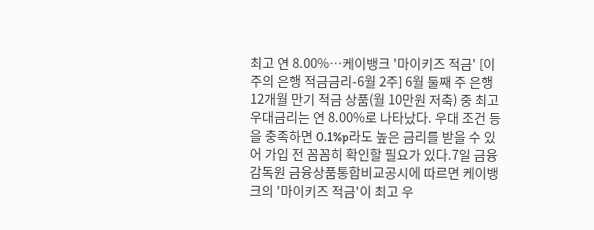최고 연 8.00%…케이뱅크 '마이키즈 적금' [이주의 은행 적금금리-6월 2주] 6월 둘째 주 은행 12개월 만기 적금 상품(월 10만원 저축) 중 최고 우대금리는 연 8.00%로 나타났다. 우대 조건 등을 충족하면 0.1%p라도 높은 금리를 받을 수 있어 가입 전 꼼꼼히 확인할 필요가 있다.7일 금융감독원 금융상품통합비교공시에 따르면 케이뱅크의 '마이키즈 적금'이 최고 우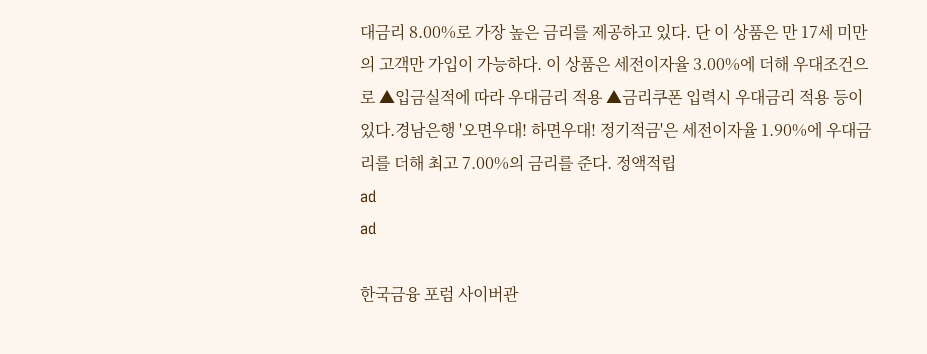대금리 8.00%로 가장 높은 금리를 제공하고 있다. 단 이 상품은 만 17세 미만의 고객만 가입이 가능하다. 이 상품은 세전이자율 3.00%에 더해 우대조건으로 ▲입금실적에 따라 우대금리 적용 ▲금리쿠폰 입력시 우대금리 적용 등이 있다.경남은행 '오면우대! 하면우대! 정기적금'은 세전이자율 1.90%에 우대금리를 더해 최고 7.00%의 금리를 준다. 정액적립
ad
ad

한국금융 포럼 사이버관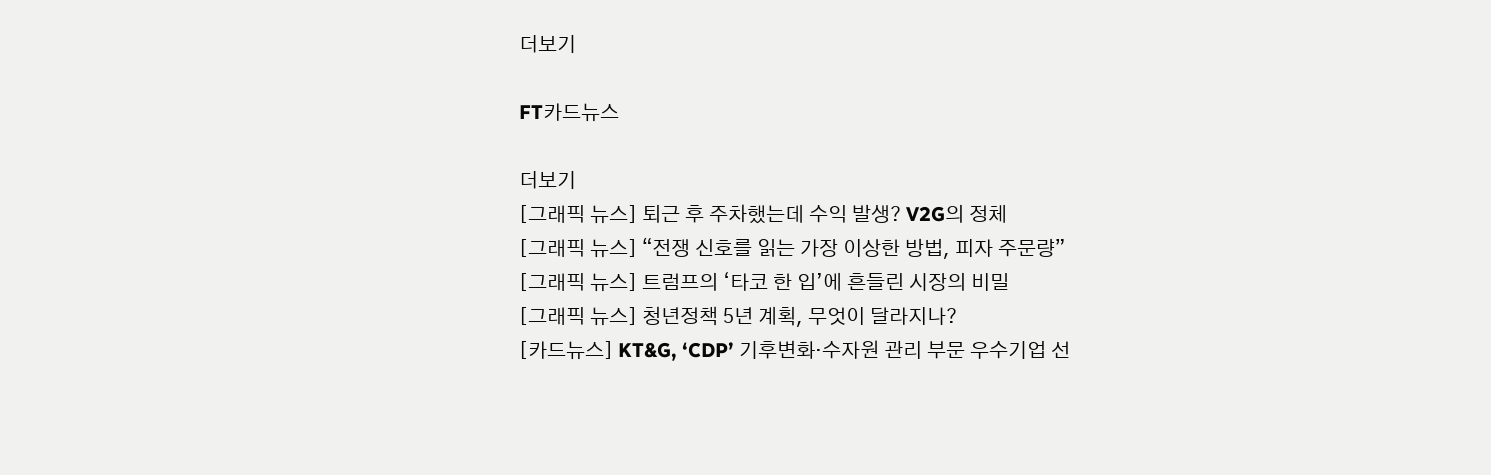더보기

FT카드뉴스

더보기
[그래픽 뉴스] 퇴근 후 주차했는데 수익 발생? V2G의 정체
[그래픽 뉴스] “전쟁 신호를 읽는 가장 이상한 방법, 피자 주문량”
[그래픽 뉴스] 트럼프의 ‘타코 한 입’에 흔들린 시장의 비밀
[그래픽 뉴스] 청년정책 5년 계획, 무엇이 달라지나?
[카드뉴스] KT&G, ‘CDP’ 기후변화·수자원 관리 부문 우수기업 선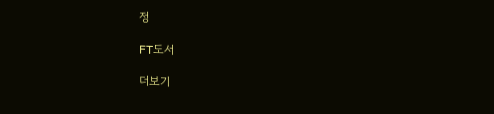정

FT도서

더보기